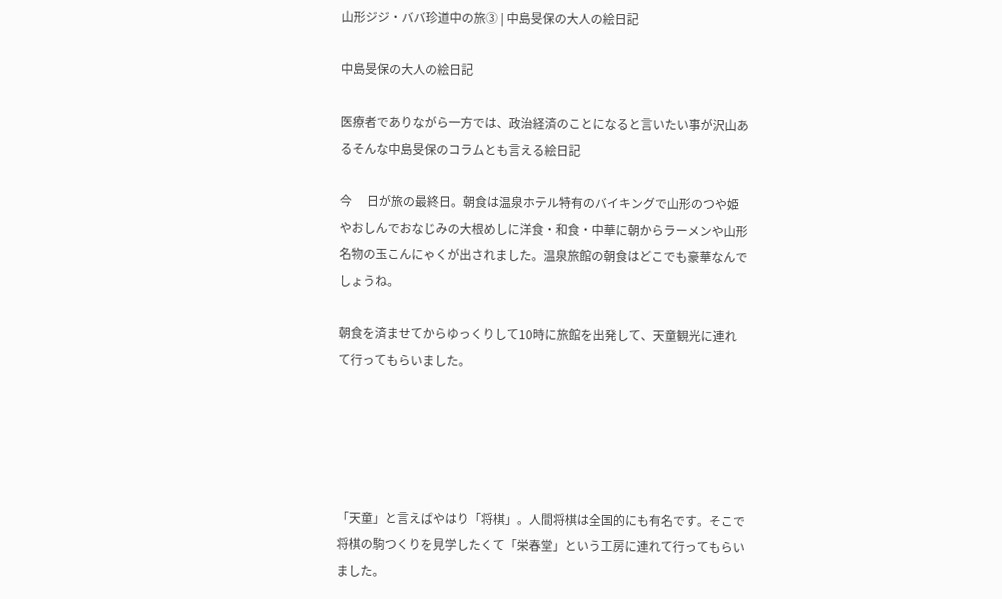山形ジジ・ババ珍道中の旅③ | 中島旻保の大人の絵日記

中島旻保の大人の絵日記

医療者でありながら一方では、政治経済のことになると言いたい事が沢山あるそんな中島旻保のコラムとも言える絵日記

今     日が旅の最終日。朝食は温泉ホテル特有のバイキングで山形のつや姫やおしんでおなじみの大根めしに洋食・和食・中華に朝からラーメンや山形名物の玉こんにゃくが出されました。温泉旅館の朝食はどこでも豪華なんでしょうね。

朝食を済ませてからゆっくりして10時に旅館を出発して、天童観光に連れて行ってもらいました。





「天童」と言えばやはり「将棋」。人間将棋は全国的にも有名です。そこで将棋の駒つくりを見学したくて「栄春堂」という工房に連れて行ってもらいました。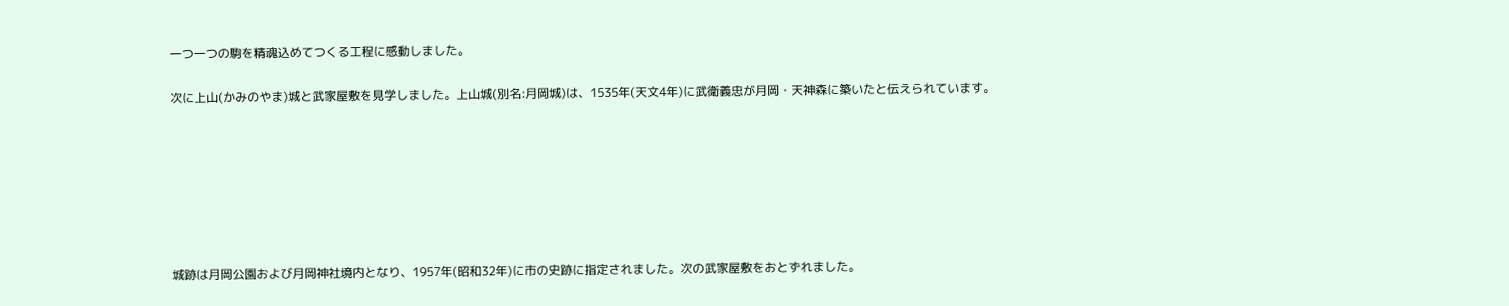一つ一つの駒を精魂込めてつくる工程に感動しました。

次に上山(かみのやま)城と武家屋敷を見学しました。上山城(別名:月岡城)は、1535年(天文4年)に武衛義忠が月岡・天神森に築いたと伝えられています。







城跡は月岡公園および月岡神社境内となり、1957年(昭和32年)に市の史跡に指定されました。次の武家屋敷をおとずれました。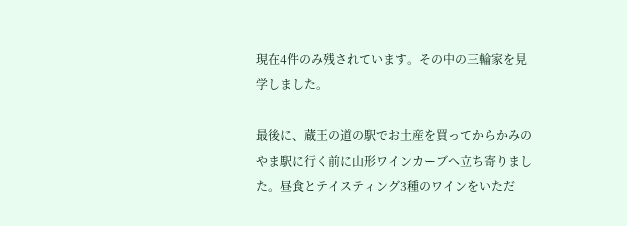現在4件のみ残されています。その中の三輪家を見学しました。

最後に、蔵王の道の駅でお土産を買ってからかみのやま駅に行く前に山形ワインカーブへ立ち寄りました。昼食とテイスティング3種のワインをいただ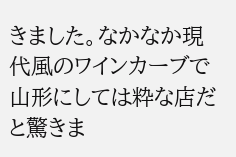きました。なかなか現代風のワインカーブで山形にしては粋な店だと驚きま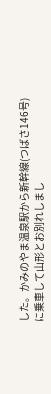した。かみのやま温泉駅から新幹線(つばさ146号)に乗車して山形とお別れしまし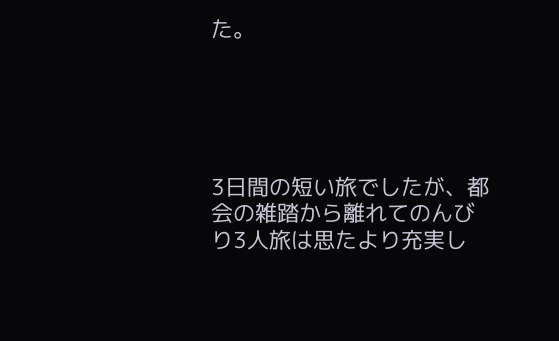た。





3日間の短い旅でしたが、都会の雑踏から離れてのんびり3人旅は思たより充実し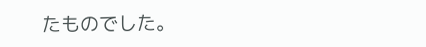たものでした。